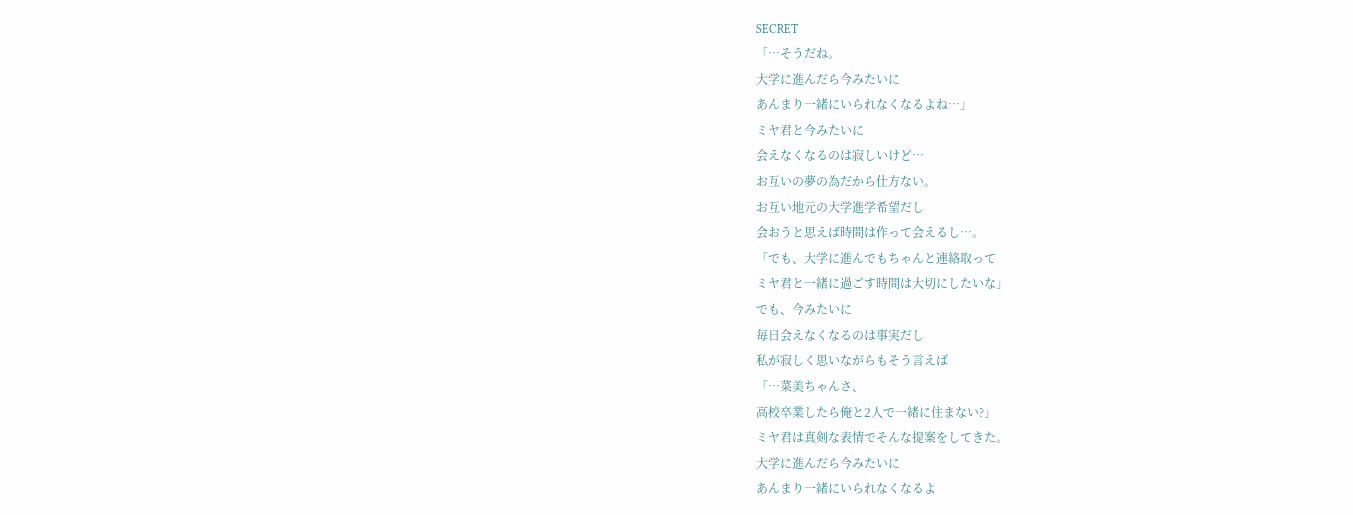SECRET
「…そうだね。
大学に進んだら今みたいに
あんまり一緒にいられなくなるよね…」
ミヤ君と今みたいに
会えなくなるのは寂しいけど…
お互いの夢の為だから仕方ない。
お互い地元の大学進学希望だし
会おうと思えば時間は作って会えるし…。
「でも、大学に進んでもちゃんと連絡取って
ミヤ君と一緒に過ごす時間は大切にしたいな」
でも、今みたいに
毎日会えなくなるのは事実だし
私が寂しく思いながらもそう言えば
「…菜美ちゃんさ、
高校卒業したら俺と2人で一緒に住まない?」
ミヤ君は真剣な表情でそんな提案をしてきた。
大学に進んだら今みたいに
あんまり一緒にいられなくなるよ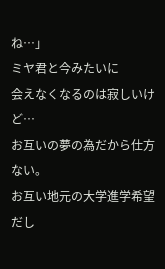ね…」
ミヤ君と今みたいに
会えなくなるのは寂しいけど…
お互いの夢の為だから仕方ない。
お互い地元の大学進学希望だし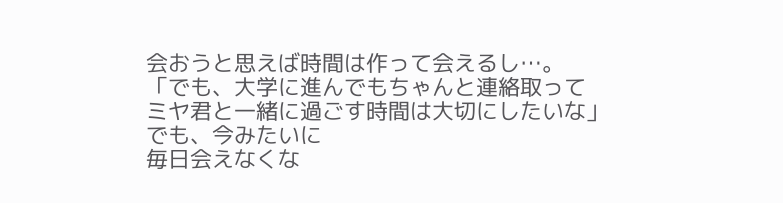会おうと思えば時間は作って会えるし…。
「でも、大学に進んでもちゃんと連絡取って
ミヤ君と一緒に過ごす時間は大切にしたいな」
でも、今みたいに
毎日会えなくな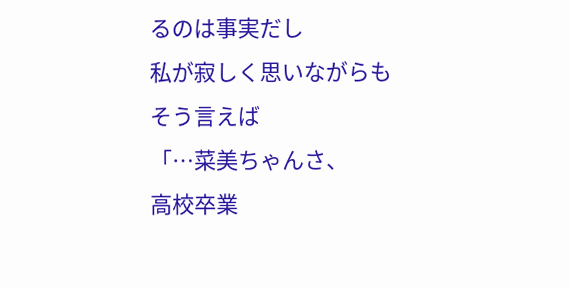るのは事実だし
私が寂しく思いながらもそう言えば
「…菜美ちゃんさ、
高校卒業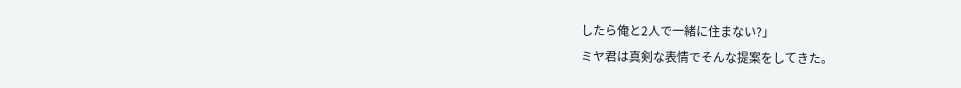したら俺と2人で一緒に住まない?」
ミヤ君は真剣な表情でそんな提案をしてきた。